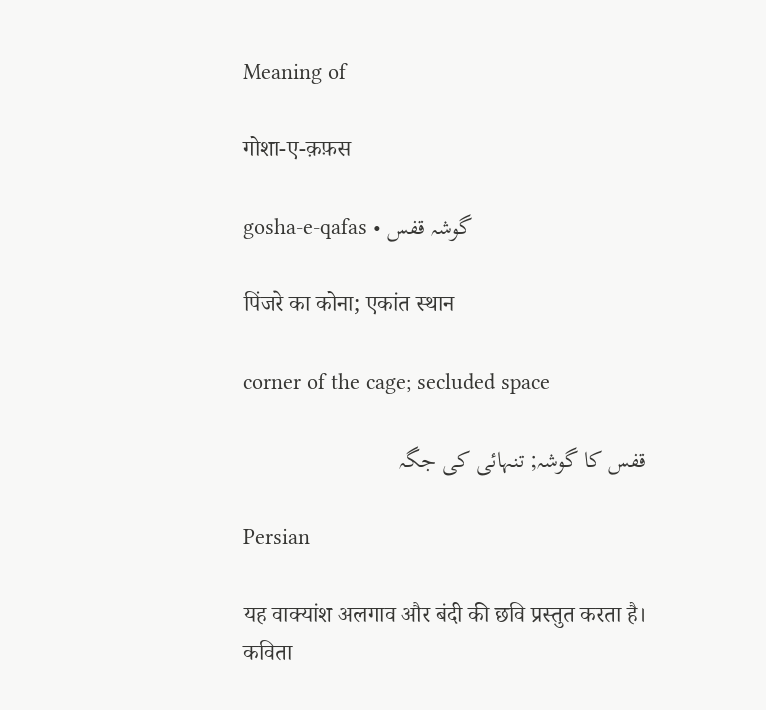Meaning of

गोशा-ए-क़फ़स

gosha-e-qafas • گوشہ قفس

पिंजरे का कोना; एकांत स्थान

corner of the cage; secluded space

قفس کا گوشہ; تنہائی کی جگہ

Persian

यह वाक्यांश अलगाव और बंदी की छवि प्रस्तुत करता है। कविता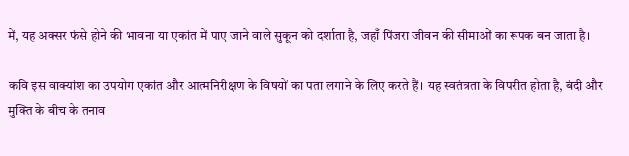में, यह अक्सर फंसे होने की भावना या एकांत में पाए जाने वाले सुकून को दर्शाता है, जहाँ पिंजरा जीवन की सीमाओं का रूपक बन जाता है।

कवि इस वाक्यांश का उपयोग एकांत और आत्मनिरीक्षण के विषयों का पता लगाने के लिए करते हैं। यह स्वतंत्रता के विपरीत होता है, बंदी और मुक्ति के बीच के तनाव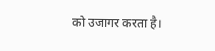को उजागर करता है।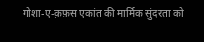गोशा-ए-क़फ़स एकांत की मार्मिक सुंदरता को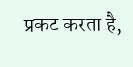प्रकट करता है,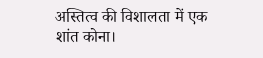अस्तित्व की विशालता में एक शांत कोना।